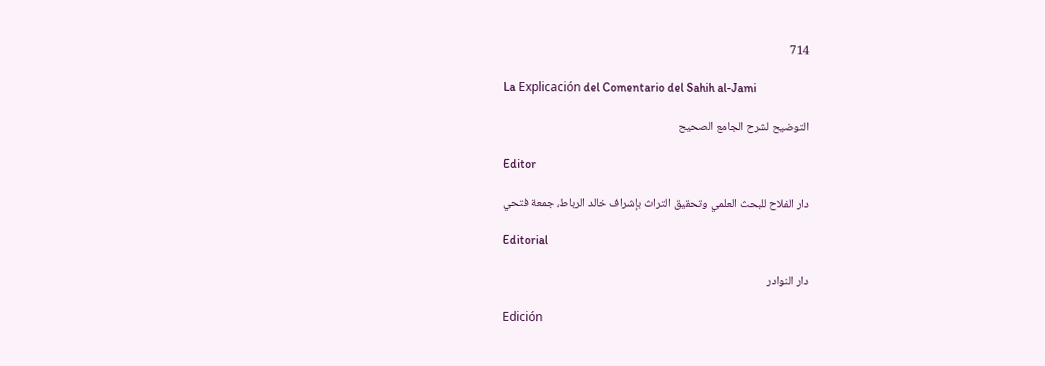714

La Explicación del Comentario del Sahih al-Jami

التوضيح لشرح الجامع الصحيح

Editor

دار الفلاح للبحث العلمي وتحقيق التراث بإشراف خالد الرباط، جمعة فتحي

Editorial

دار النوادر

Edición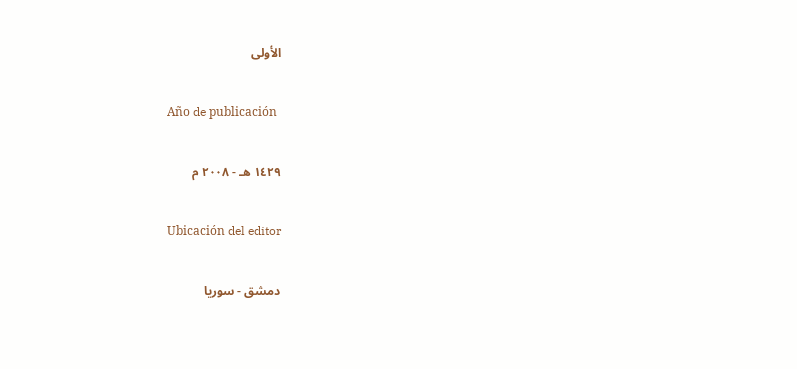الأولى

Año de publicación

١٤٢٩ هـ - ٢٠٠٨ م

Ubicación del editor

دمشق - سوريا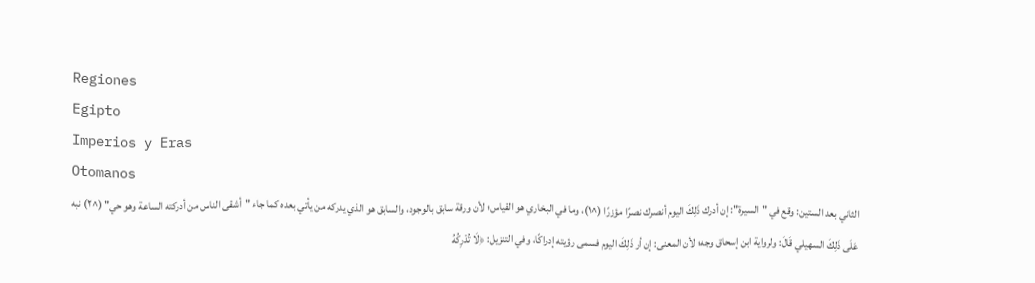Regiones
Egipto
Imperios y Eras
Otomanos
الثاني بعد الستين: وقع في "السيرة": إن أدرك ذَلِكَ اليوم أنصرك نصرًا مؤزرًا (^١)، وما في البخاري هو القياس؛ لأن ورقة سابق بالوجود، والسابق هو الذي يدركه من يأتي بعده كما جاء "أشقى الناس من أدركته الساعة وهو حي" (^٢) نبه عَلَى ذَلِكَ السهيلي قَالَ: ولرواية ابن إسحاق وجه؛ لأن المعنى: إن أر ذَلِكَ اليوم فسمى رؤيته إدراكًا، وفي التنزيل: ﴿لَا تُدْرِكُهُ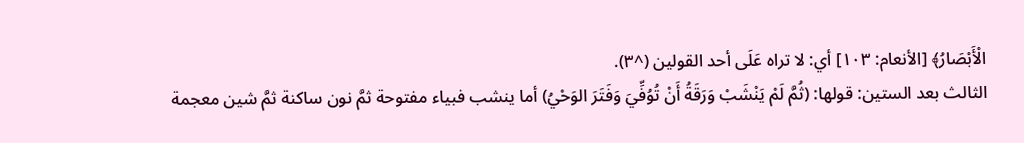الْأَبْصَارُ﴾ [الأنعام: ١٠٣] أي: لا تراه عَلَى أحد القولين (^٣).
الثالث بعد الستين: قولها: (ثُمَّ لَمْ يَنْشَبْ وَرَقَةُ أَنْ تُوُفِّيَ وَفَتَرَ الوَحْيُ) أما ينشب فبياء مفتوحة ثمَّ نون ساكنة ثمَّ شين معجمة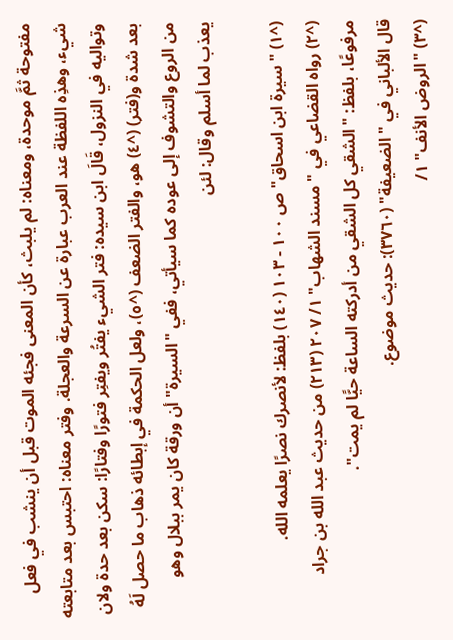مفتوحة ثمَّ موحدة، ومعناه: لم يلبث، كأن المعنى فجئه الموت قبل أن ينشب في فعل شيء، وهذِه اللفظة عند العرب عبارة عن السرعة والعجلة. وفتر معناه: احتبس بعد متابعته وتواليه في النزول، قَالَ ابن سيده: فتر الشيء يفتُر ويفتِر فتورًا وفتارًا: سكن بعد حدة ولان بعد شدة و(فتر) (^٤) هو، والفتر الضعف (^٥)، ولعل الحكمة في إبطائه ذهاب ما حصل لَهُ من الروع والتشوف إلى عوده كما سيأتي، ففي "السيرة" أن ورقة كان يمر ببلال وهو يعذب لما أسلم وقال: لئن

(^١) "سيرة ابن اسحاق" ص ١٠٠ - ١٠٣ (١٤٠) بلفظ: لأنصرك نصرًا يعلمه الله.
(^٢) رواه القضاعي في "مسند الشهاب" ١/ ٢٠٧ (٢١٣) من حديث عبد الله بن جراد مرفوعًا، بلفظ: "الشقي كل الشقي من أدركته الساعة حيًّا لم يمت".
قال الألباني في "الضعيفة" (٣٧٦٠): حديث موضوع.
(^٣) "الروض الأنف" ١/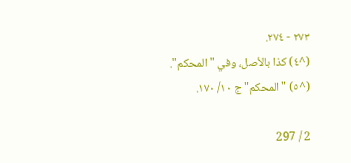٢٧٣ - ٢٧٤.
(^٤) كذا بالأصل، وفي "المحكم".
(^٥) "المحكم" ج ١٠/ ١٧٠.

2 / 297